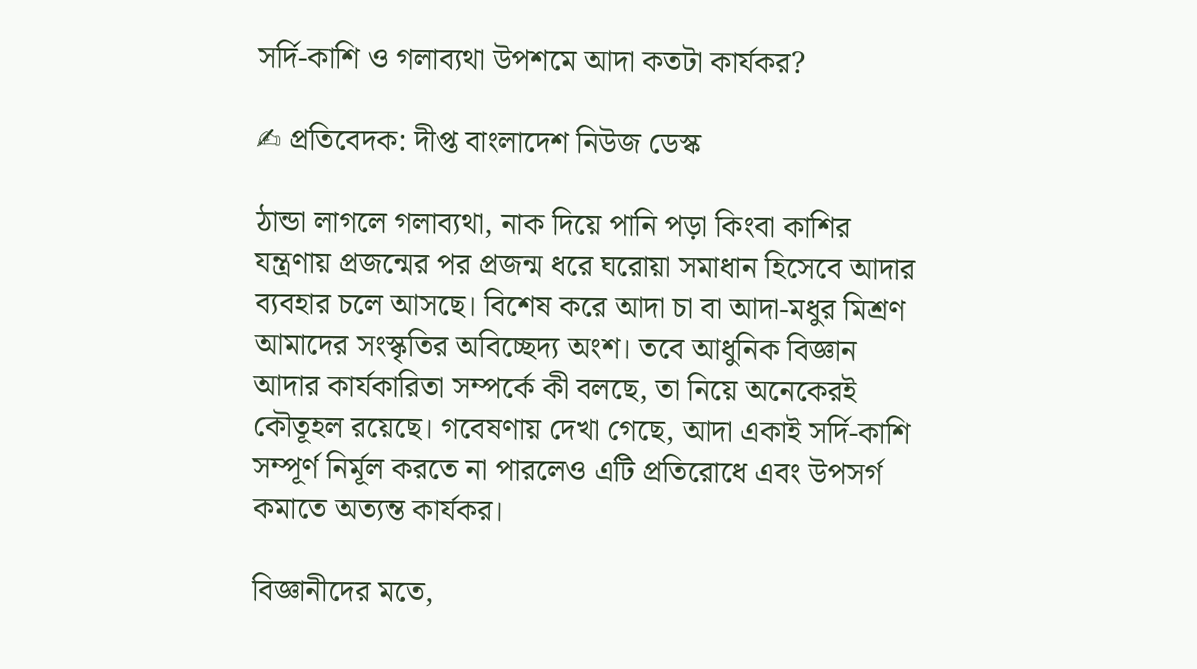সর্দি-কাশি ও গলাব্যথা উপশমে আদা কতটা কার্যকর?

✍ প্রতিবেদক: দীপ্ত বাংলাদেশ নিউজ ডেস্ক

ঠান্ডা লাগলে গলাব্যথা, নাক দিয়ে পানি পড়া কিংবা কাশির যন্ত্রণায় প্রজন্মের পর প্রজন্ম ধরে ঘরোয়া সমাধান হিসেবে আদার ব্যবহার চলে আসছে। বিশেষ করে আদা চা বা আদা-মধুর মিশ্রণ আমাদের সংস্কৃতির অবিচ্ছেদ্য অংশ। তবে আধুনিক বিজ্ঞান আদার কার্যকারিতা সম্পর্কে কী বলছে, তা নিয়ে অনেকেরই কৌতূহল রয়েছে। গবেষণায় দেখা গেছে, আদা একাই সর্দি-কাশি সম্পূর্ণ নির্মূল করতে না পারলেও এটি প্রতিরোধে এবং উপসর্গ কমাতে অত্যন্ত কার্যকর।

বিজ্ঞানীদের মতে,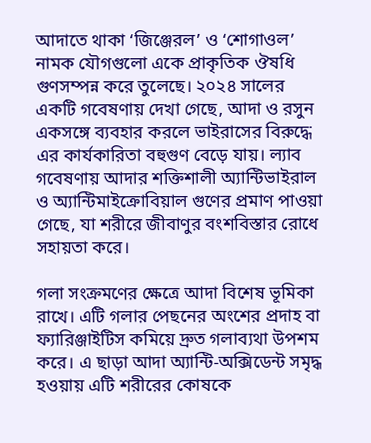আদাতে থাকা ‘জিঞ্জেরল’ ও ‘শোগাওল’ নামক যৌগগুলো একে প্রাকৃতিক ঔষধি গুণসম্পন্ন করে তুলেছে। ২০২৪ সালের একটি গবেষণায় দেখা গেছে, আদা ও রসুন একসঙ্গে ব্যবহার করলে ভাইরাসের বিরুদ্ধে এর কার্যকারিতা বহুগুণ বেড়ে যায়। ল্যাব গবেষণায় আদার শক্তিশালী অ্যান্টিভাইরাল ও অ্যান্টিমাইক্রোবিয়াল গুণের প্রমাণ পাওয়া গেছে, যা শরীরে জীবাণুর বংশবিস্তার রোধে সহায়তা করে।

গলা সংক্রমণের ক্ষেত্রে আদা বিশেষ ভূমিকা রাখে। এটি গলার পেছনের অংশের প্রদাহ বা ফ্যারিঞ্জাইটিস কমিয়ে দ্রুত গলাব্যথা উপশম করে। এ ছাড়া আদা অ্যান্টি-অক্সিডেন্ট সমৃদ্ধ হওয়ায় এটি শরীরের কোষকে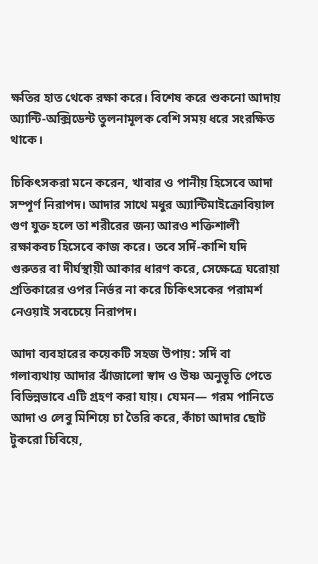ক্ষতির হাত থেকে রক্ষা করে। বিশেষ করে শুকনো আদায় অ্যান্টি-অক্সিডেন্ট তুলনামূলক বেশি সময় ধরে সংরক্ষিত থাকে।

চিকিৎসকরা মনে করেন, খাবার ও পানীয় হিসেবে আদা সম্পূর্ণ নিরাপদ। আদার সাথে মধুর অ্যান্টিমাইক্রোবিয়াল গুণ যুক্ত হলে তা শরীরের জন্য আরও শক্তিশালী রক্ষাকবচ হিসেবে কাজ করে। তবে সর্দি-কাশি যদি গুরুতর বা দীর্ঘস্থায়ী আকার ধারণ করে, সেক্ষেত্রে ঘরোয়া প্রতিকারের ওপর নির্ভর না করে চিকিৎসকের পরামর্শ নেওয়াই সবচেয়ে নিরাপদ।

আদা ব্যবহারের কয়েকটি সহজ উপায়: সর্দি বা গলাব্যথায় আদার ঝাঁজালো স্বাদ ও উষ্ণ অনুভূতি পেতে বিভিন্নভাবে এটি গ্রহণ করা যায়। যেমন— গরম পানিতে আদা ও লেবু মিশিয়ে চা তৈরি করে, কাঁচা আদার ছোট টুকরো চিবিয়ে,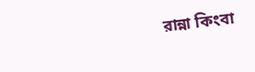রান্না কিংবা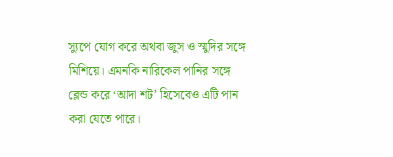স্যুপে যোগ করে অথবা জুস ও স্মুদির সঙ্গে মিশিয়ে। এমনকি নারিকেল পানির সঙ্গে ব্লেন্ড করে ‘আদা শট’ হিসেবেও এটি পান করা যেতে পারে।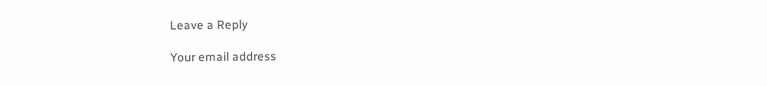Leave a Reply

Your email address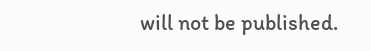will not be published.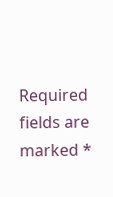Required fields are marked *